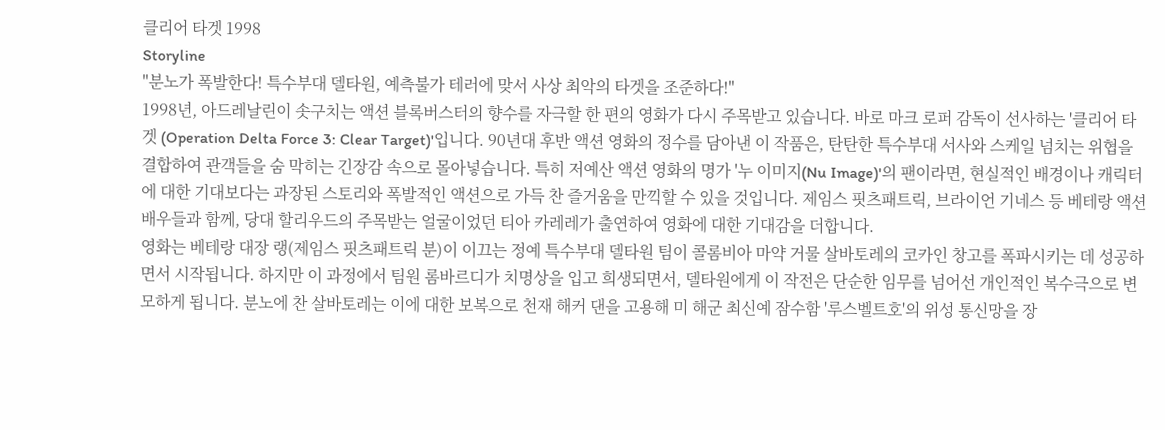클리어 타겟 1998
Storyline
"분노가 폭발한다! 특수부대 델타원, 예측불가 테러에 맞서 사상 최악의 타겟을 조준하다!"
1998년, 아드레날린이 솟구치는 액션 블록버스터의 향수를 자극할 한 편의 영화가 다시 주목받고 있습니다. 바로 마크 로퍼 감독이 선사하는 '클리어 타겟 (Operation Delta Force 3: Clear Target)'입니다. 90년대 후반 액션 영화의 정수를 담아낸 이 작품은, 탄탄한 특수부대 서사와 스케일 넘치는 위협을 결합하여 관객들을 숨 막히는 긴장감 속으로 몰아넣습니다. 특히 저예산 액션 영화의 명가 '누 이미지(Nu Image)'의 팬이라면, 현실적인 배경이나 캐릭터에 대한 기대보다는 과장된 스토리와 폭발적인 액션으로 가득 찬 즐거움을 만끽할 수 있을 것입니다. 제임스 핏츠패트릭, 브라이언 기네스 등 베테랑 액션 배우들과 함께, 당대 할리우드의 주목받는 얼굴이었던 티아 카레레가 출연하여 영화에 대한 기대감을 더합니다.
영화는 베테랑 대장 랭(제임스 핏츠패트릭 분)이 이끄는 정예 특수부대 델타원 팀이 콜롬비아 마약 거물 살바토레의 코카인 창고를 폭파시키는 데 성공하면서 시작됩니다. 하지만 이 과정에서 팀원 롬바르디가 치명상을 입고 희생되면서, 델타원에게 이 작전은 단순한 임무를 넘어선 개인적인 복수극으로 변모하게 됩니다. 분노에 찬 살바토레는 이에 대한 보복으로 천재 해커 댄을 고용해 미 해군 최신예 잠수함 '루스벨트호'의 위성 통신망을 장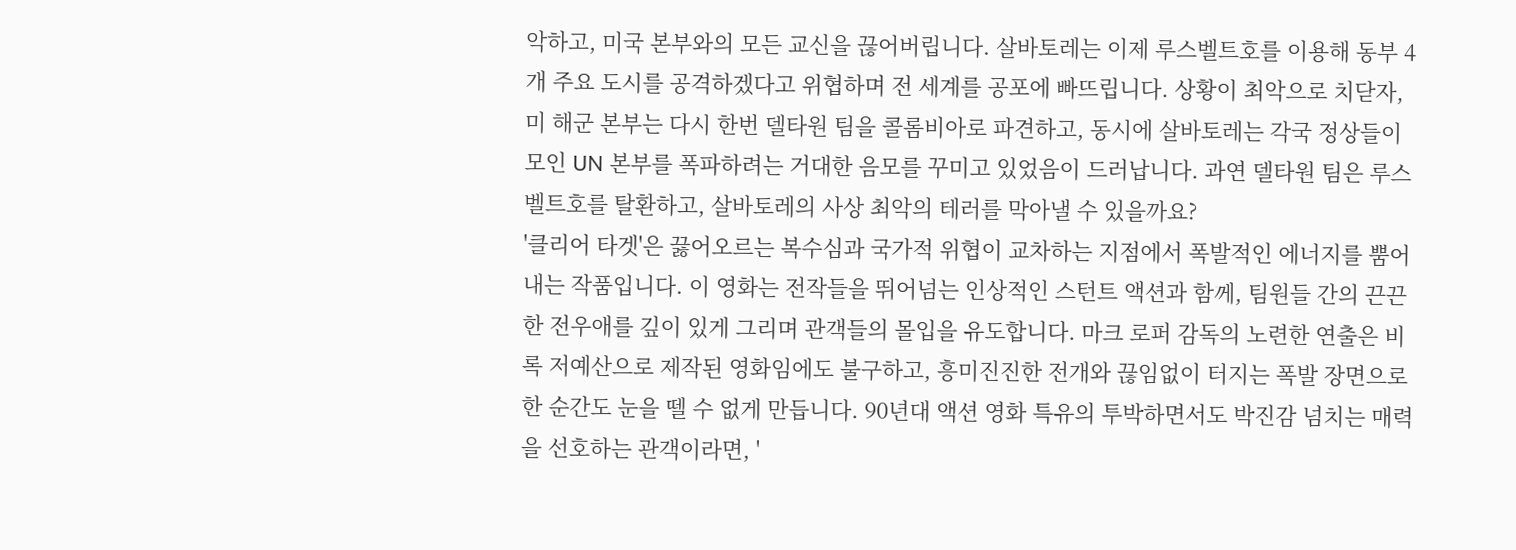악하고, 미국 본부와의 모든 교신을 끊어버립니다. 살바토레는 이제 루스벨트호를 이용해 동부 4개 주요 도시를 공격하겠다고 위협하며 전 세계를 공포에 빠뜨립니다. 상황이 최악으로 치닫자, 미 해군 본부는 다시 한번 델타원 팀을 콜롬비아로 파견하고, 동시에 살바토레는 각국 정상들이 모인 UN 본부를 폭파하려는 거대한 음모를 꾸미고 있었음이 드러납니다. 과연 델타원 팀은 루스벨트호를 탈환하고, 살바토레의 사상 최악의 테러를 막아낼 수 있을까요?
'클리어 타겟'은 끓어오르는 복수심과 국가적 위협이 교차하는 지점에서 폭발적인 에너지를 뿜어내는 작품입니다. 이 영화는 전작들을 뛰어넘는 인상적인 스턴트 액션과 함께, 팀원들 간의 끈끈한 전우애를 깊이 있게 그리며 관객들의 몰입을 유도합니다. 마크 로퍼 감독의 노련한 연출은 비록 저예산으로 제작된 영화임에도 불구하고, 흥미진진한 전개와 끊임없이 터지는 폭발 장면으로 한 순간도 눈을 뗄 수 없게 만듭니다. 90년대 액션 영화 특유의 투박하면서도 박진감 넘치는 매력을 선호하는 관객이라면, '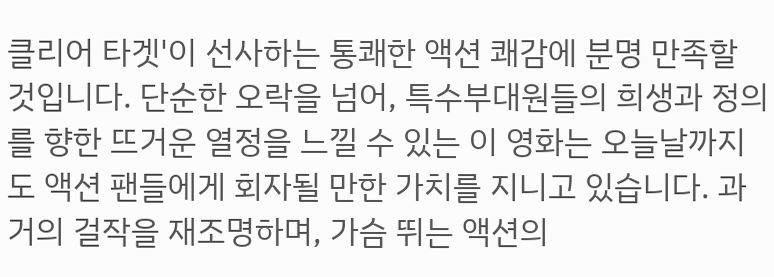클리어 타겟'이 선사하는 통쾌한 액션 쾌감에 분명 만족할 것입니다. 단순한 오락을 넘어, 특수부대원들의 희생과 정의를 향한 뜨거운 열정을 느낄 수 있는 이 영화는 오늘날까지도 액션 팬들에게 회자될 만한 가치를 지니고 있습니다. 과거의 걸작을 재조명하며, 가슴 뛰는 액션의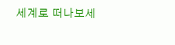세계로 떠나보세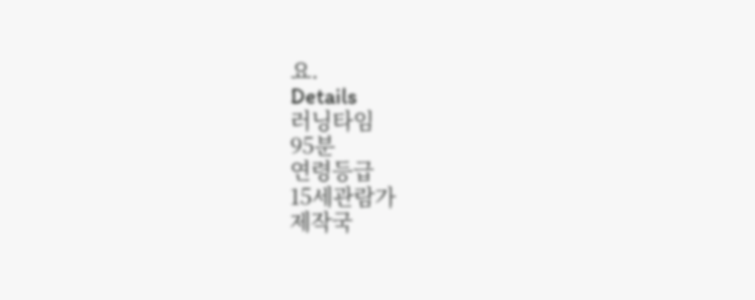요.
Details
러닝타임
95분
연령등급
15세관람가
제작국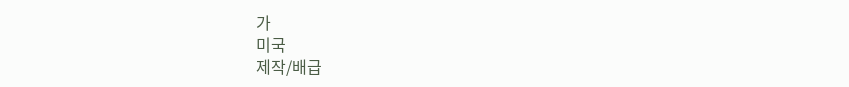가
미국
제작/배급